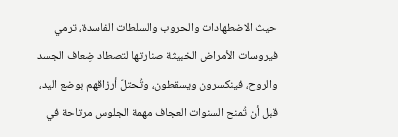حيث الاضطهادات والحروب والسلطات الفاسدة، ترمي فيروسات الأمراض الخبيثة صنارتها لتصطاد ضِعاف الجسد والروح، فينكسرون ويسقطون، وتُحتلّ أرزاقهم بوضع اليد، قبل أن تُمنح السنوات العجاف مهمة الجلوس مرتاحة في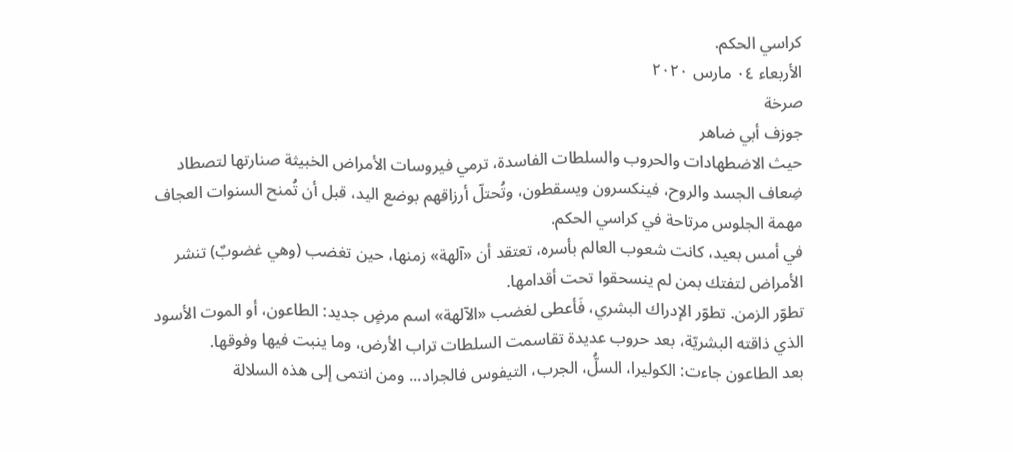كراسي الحكم.
الأربعاء ٠٤ مارس ٢٠٢٠
صرخة
جوزف أبي ضاهر
حيث الاضطهادات والحروب والسلطات الفاسدة، ترمي فيروسات الأمراض الخبيثة صنارتها لتصطاد ضِعاف الجسد والروح، فينكسرون ويسقطون، وتُحتلّ أرزاقهم بوضع اليد، قبل أن تُمنح السنوات العجاف مهمة الجلوس مرتاحة في كراسي الحكم.
في أمس بعيد، كانت شعوب العالم بأسره، تعتقد أن «آلهة» زمنها، حين تغضب (وهي غضوبٌ) تنشر الأمراض لتفتك بمن لم ينسحقوا تحت أقدامها.
تطوّر الزمن. تطوّر الإدراك البشري، فَأعطى لغضب «الآلهة» اسم مرضٍ جديد: الطاعون، أو الموت الأسود الذي ذاقته البشريّة، بعد حروب عديدة تقاسمت السلطات تراب الأرض، وما ينبت فيها وفوقها.
بعد الطاعون جاءت: الكوليرا، السلُّ، الجرب، التيفوس فالجراد... ومن انتمى إلى هذه السلالة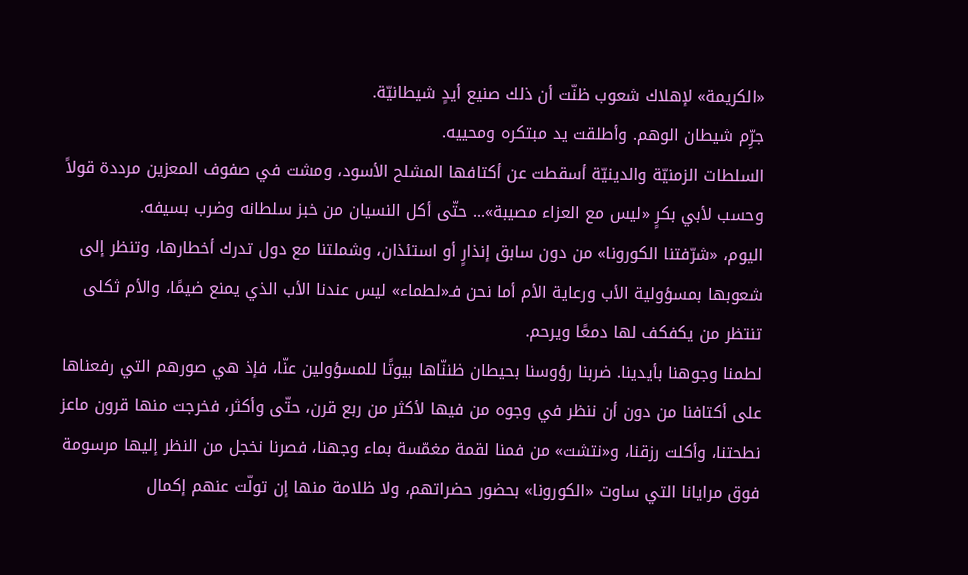«الكريمة» لإهلاك شعوب ظنّت أن ذلك صنيع أيدٍ شيطانيّة.
جرِّم شيطان الوهم. وأطلقت يد مبتكره ومحييه.
السلطات الزمنيّة والدينيّة أسقطت عن أكتافها المشلح الأسود، ومشت في صفوف المعزين مرددة قولاً وحسب لأبي بكرٍ «ليس مع العزاء مصيبة»... حتّى أكل النسيان من خبز سلطانه وضرب بسيفه.
اليوم، «شرّفتنا الكورونا» من دون سابق إنذارٍ أو استئذان، وشملتنا مع دول تدرك أخطارها، وتنظر إلى شعوبها بمسؤولية الأب ورعاية الأم أما نحن فـ«لطماء» ليس عندنا الأب الذي يمنع ضيمًا، والأم ثكلى تنتظر من يكفكف لها دمعًا ويرحم.
لطمنا وجوهنا بأيدينا. ضربنا رؤوسنا بحيطان ظننّاها بيوتًا للمسؤولين عنّا، فإذ هي صورهم التي رفعناها على أكتافنا من دون أن ننظر في وجوه من فيها لأكثر من ربع قرن، حتّى وأكثر، فخرجت منها قرون ماعز نطحتنا، وأكلت رزقنا، و«نتشت» من فمنا لقمة مغمّسة بماء وجهنا، فصرنا نخجل من النظر إليها مرسومة فوق مرايانا التي ساوت «الكورونا» بحضور حضراتهم، ولا ظلامة منها إن تولّت عنهم إكمال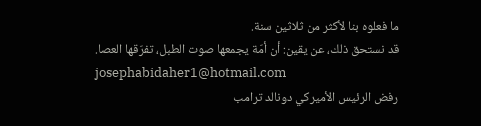ما فعلوه بنا لأكثر من ثلاثين سنة.
قد نستحق ذلك، عن يقين: أن أمّة يجمعها صوت الطبل، تفرّقها العصا.
josephabidaher1@hotmail.com
رفض الرئيس الأميركي دونالد ترامب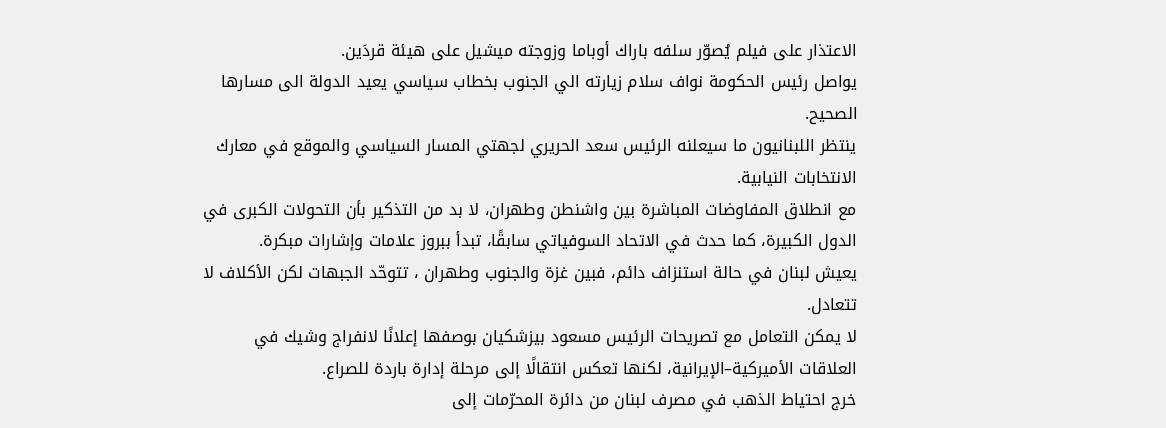الاعتذار على فيلم يُصوّر سلفه باراك أوباما وزوجته ميشيل على هيئة قردَين.
يواصل رئيس الحكومة نواف سلام زيارته الي الجنوب بخطاب سياسي يعيد الدولة الى مسارها الصحيح.
ينتظر اللبنانيون ما سيعلنه الرئيس سعد الحريري لجهتي المسار السياسي والموقع في معارك الانتخابات النيابية.
مع انطلاق المفاوضات المباشرة بين واشنطن وطهران، لا بد من التذكير بأن التحولات الكبرى في الدول الكبيرة، كما حدث في الاتحاد السوفياتي سابقًا، تبدأ ببروز علامات وإشارات مبكرة.
يعيش لبنان في حالة استنزاف دائم، فبين غزة والجنوب وطهران ، تتوحّد الجبهات لكن الأكلاف لا تتعادل.
لا يمكن التعامل مع تصريحات الرئيس مسعود بيزشكيان بوصفها إعلانًا لانفراج وشيك في العلاقات الأميركية–الإيرانية، لكنها تعكس انتقالًا إلى مرحلة إدارة باردة للصراع.
خرج احتياط الذهب في مصرف لبنان من دائرة المحرّمات إلى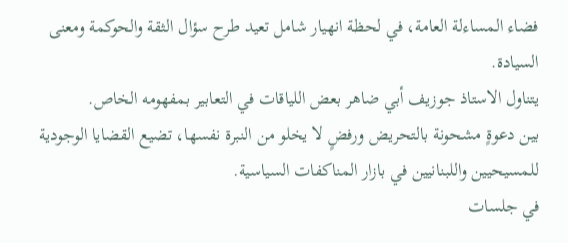فضاء المساءلة العامة، في لحظة انهيار شامل تعيد طرح سؤال الثقة والحوكمة ومعنى السيادة.
يتناول الاستاذ جوزيف أبي ضاهر بعض اللياقات في التعابير بمفهومه الخاص.
بين دعوةٍ مشحونة بالتحريض ورفضٍ لا يخلو من النبرة نفسها، تضيع القضايا الوجودية للمسيحيين واللبنانيين في بازار المناكفات السياسية.
في جلسات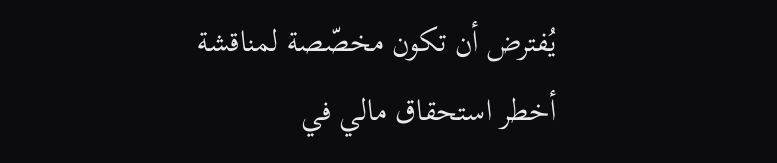يُفترض أن تكون مخصّصة لمناقشة أخطر استحقاق مالي في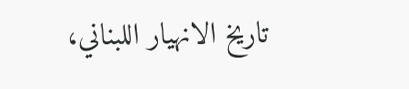تاريخ الانهيار اللبناني،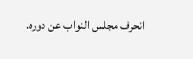انحرف مجلس النواب عن دوره.